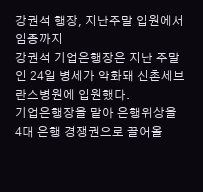강권석 행장, 지난주말 입원에서 임종까지
강권석 기업은행장은 지난 주말인 24일 병세가 악화돼 신촌세브란스병원에 입원했다.
기업은행장을 맡아 은행위상을 4대 은행 경쟁권으로 끌어올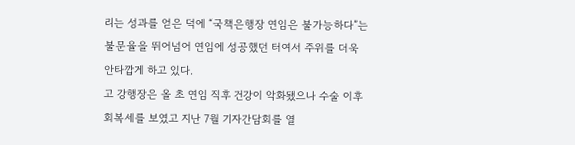리는 성과를 얻은 덕에 “국책은행장 연임은 불가능하다”는 불문율을 뛰어넘어 연임에 성공했던 터여서 주위를 더욱 안타깝게 하고 있다.
고 강행장은 올 초 연임 직후 건강이 악화됐으나 수술 이후 회복세를 보였고 지난 7월 기자간담회를 열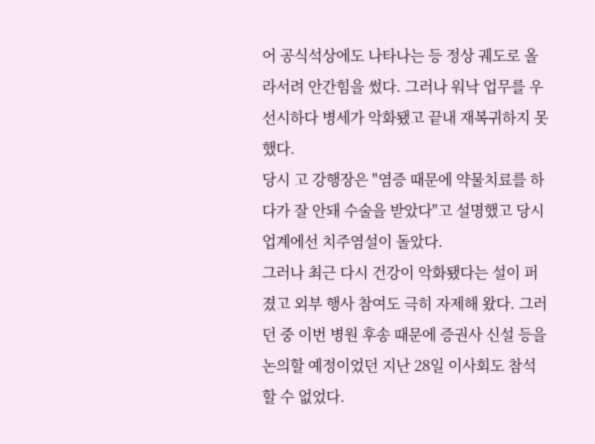어 공식석상에도 나타나는 등 정상 궤도로 올라서려 안간힘을 썼다. 그러나 워낙 업무를 우선시하다 병세가 악화됐고 끝내 재복귀하지 못했다.
당시 고 강행장은 "염증 때문에 약물치료를 하다가 잘 안돼 수술을 받았다"고 설명했고 당시 업계에선 치주염설이 돌았다.
그러나 최근 다시 건강이 악화됐다는 설이 퍼졌고 외부 행사 참여도 극히 자제해 왔다. 그러던 중 이번 병원 후송 때문에 증권사 신설 등을 논의할 예정이었던 지난 28일 이사회도 참석할 수 없었다.